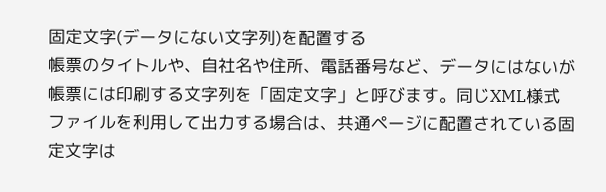固定文字(データにない文字列)を配置する
帳票のタイトルや、自社名や住所、電話番号など、データにはないが帳票には印刷する文字列を「固定文字」と呼びます。同じXML様式ファイルを利用して出力する場合は、共通ページに配置されている固定文字は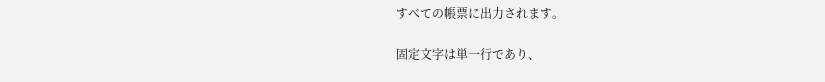すべての帳票に出力されます。

固定文字は単一行であり、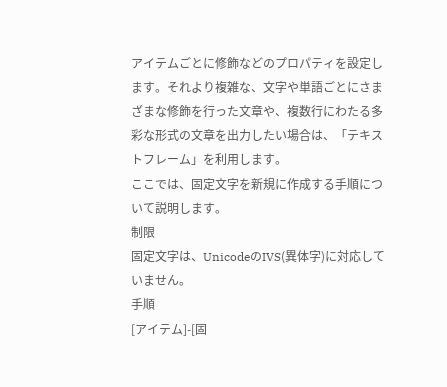アイテムごとに修飾などのプロパティを設定します。それより複雑な、文字や単語ごとにさまざまな修飾を行った文章や、複数行にわたる多彩な形式の文章を出力したい場合は、「テキストフレーム」を利用します。
ここでは、固定文字を新規に作成する手順について説明します。
制限
固定文字は、UnicodeのIVS(異体字)に対応していません。
手順
[アイテム]-[固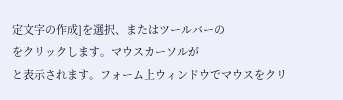定文字の作成]を選択、またはツールバーの
をクリックします。マウスカーソルが
と表示されます。フォーム上ウィンドウでマウスをクリ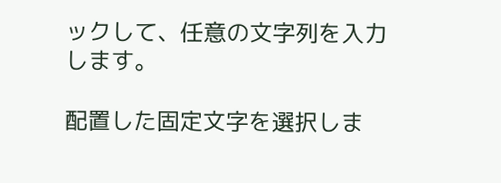ックして、任意の文字列を入力します。

配置した固定文字を選択しま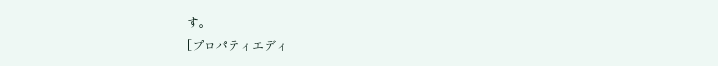す。
[プロパティエディ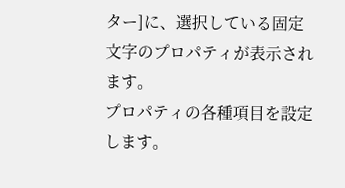ター]に、選択している固定文字のプロパティが表示されます。
プロパティの各種項目を設定します。